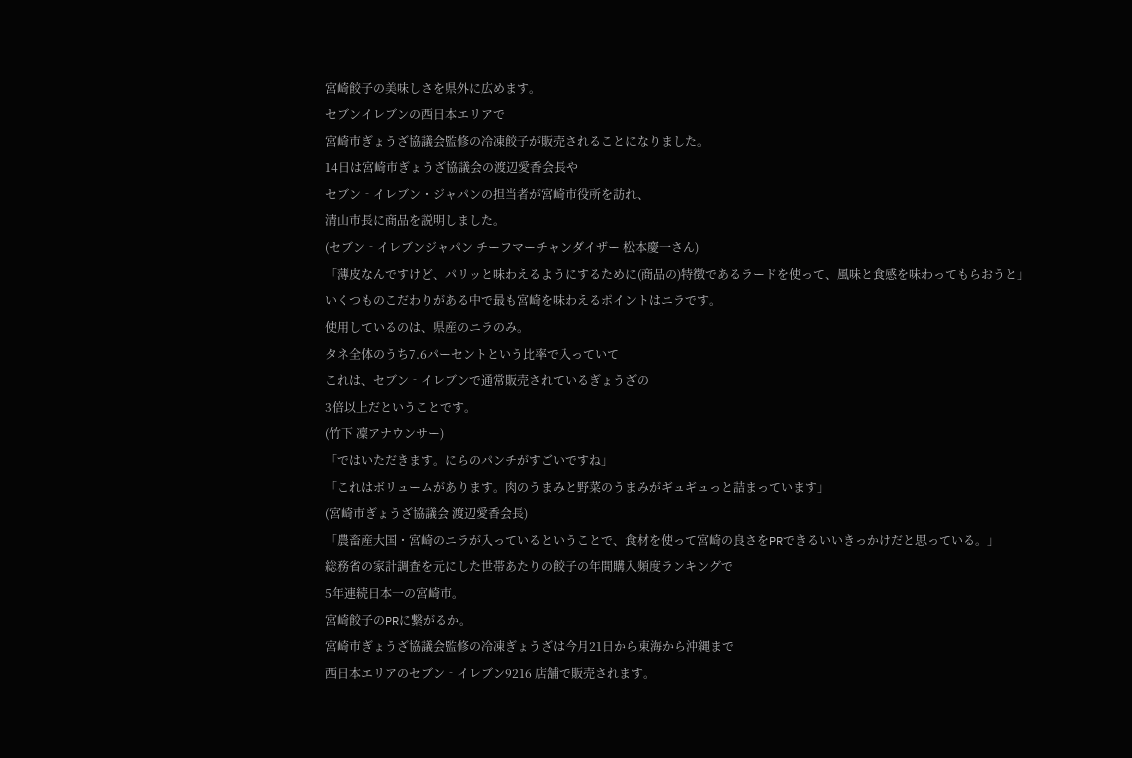宮崎餃子の美味しさを県外に広めます。
セブンイレブンの西日本エリアで
宮崎市ぎょうざ協議会監修の冷凍餃子が販売されることになりました。
14日は宮崎市ぎょうざ協議会の渡辺愛香会長や
セブン‐イレブン・ジャパンの担当者が宮崎市役所を訪れ、
清山市長に商品を説明しました。
(セブン‐イレブンジャパン チーフマーチャンダイザー 松本慶一さん)
「薄皮なんですけど、パリッと味わえるようにするために(商品の)特徴であるラードを使って、風味と食感を味わってもらおうと」
いくつものこだわりがある中で最も宮崎を味わえるポイントはニラです。
使用しているのは、県産のニラのみ。
タネ全体のうち7.6パーセントという比率で入っていて
これは、セブン‐イレブンで通常販売されているぎょうざの
3倍以上だということです。
(竹下 凜アナウンサー)
「ではいただきます。にらのパンチがすごいですね」
「これはボリュームがあります。肉のうまみと野菜のうまみがギュギュっと詰まっています」
(宮崎市ぎょうざ協議会 渡辺愛香会長)
「農畜産大国・宮崎のニラが入っているということで、食材を使って宮崎の良さをPRできるいいきっかけだと思っている。」
総務省の家計調査を元にした世帯あたりの餃子の年間購入頻度ランキングで
5年連続日本一の宮崎市。
宮崎餃子のPRに繋がるか。
宮崎市ぎょうざ協議会監修の冷凍ぎょうざは今月21日から東海から沖縄まで
西日本エリアのセブン‐イレブン9216 店舗で販売されます。